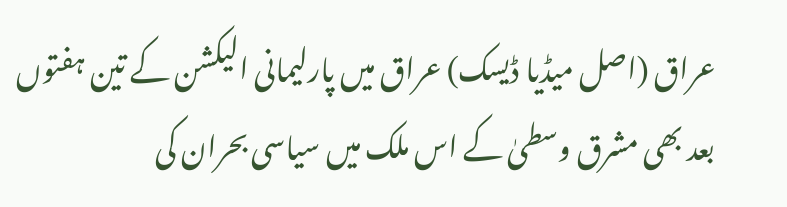عراق (اصل میڈیا ڈیسک) عراق میں پارلیمانی الیکشن کے تین ہفتوں بعد بھی مشرق وسطیٰ کے اس ملک میں سیاسی بحران کی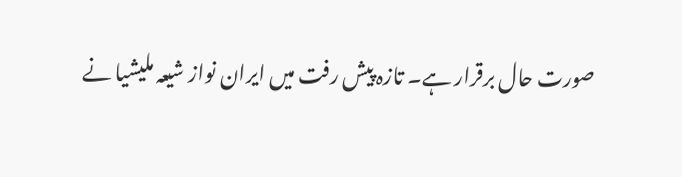صورت حال برقرار ہے۔ تازہ پیش رفت میں ایران نواز شیعہ ملیشیا نے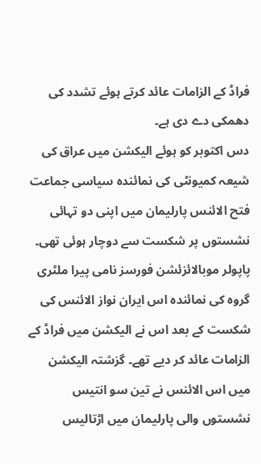فراڈ کے الزامات عائد کرتے ہوئے تشدد کی دھمکی دے دی ہے۔
دس اکتوبر کو ہوئے الیکشن میں عراق کی شیعہ کمیونٹی کی نمائندہ سیاسی جماعت فتح الائنس پارلیمان میں اپنی دو تہائی نشستوں پر شکست سے دوچار ہوئی تھی۔
پاپولر موبالائزئشن فورسز نامی پیرا ملٹری گروہ کی نمائندہ اس ایران نواز الائنس کی شکست کے بعد اس نے الیکشن میں فراڈ کے الزامات عائد کر دیے تھے۔ گزشتہ الیکشن میں اس الائنس نے تین سو انتیس نشستوں والی پارلیمان میں اڑتالیس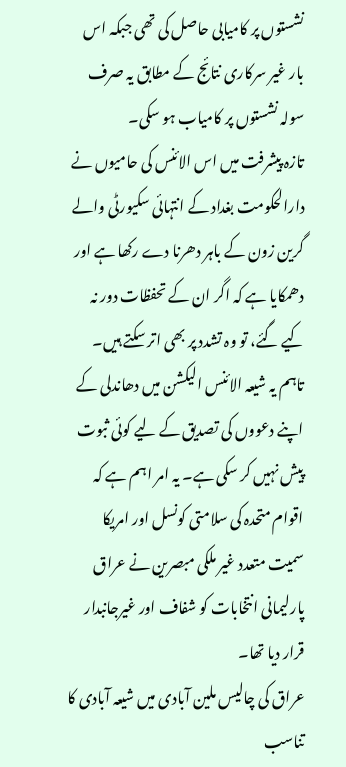نشستوں پر کامیابی حاصل کی تھی جبکہ اس بار غیر سرکاری نتائج کے مطابق یہ صرف سولہ نشستوں پر کامیاب ہو سکی۔
تازہ پیشرفت میں اس الائنس کی حامیوں نے دارالحکومت بغداد کے انتہائی سکیورٹی والے گرین زون کے باہر دھرنا دے رکھا ہے اور دھمکایا ہے کہ اگر ان کے تحفظات دور نہ کیے گئے، تو وہ تشدد پر بھی اتر سکتے ہیں۔
تاہم یہ شیعہ الائنس الیکشن میں دھاندلی کے اپنے دعووں کی تصدیق کے لیے کوئی ثبوت پیش نہیں کر سکی ہے۔ یہ امر اہم ہے کہ اقوام متحدہ کی سلامتی کونسل اور امریکا سمیت متعدد غیر ملکی مبصرین نے عراق پارلیمانی انتخابات کو شفاف اور غیرجانبدار قرار دیا تھا۔
عراق کی چالیس ملین آبادی میں شیعہ آبادی کا تناسب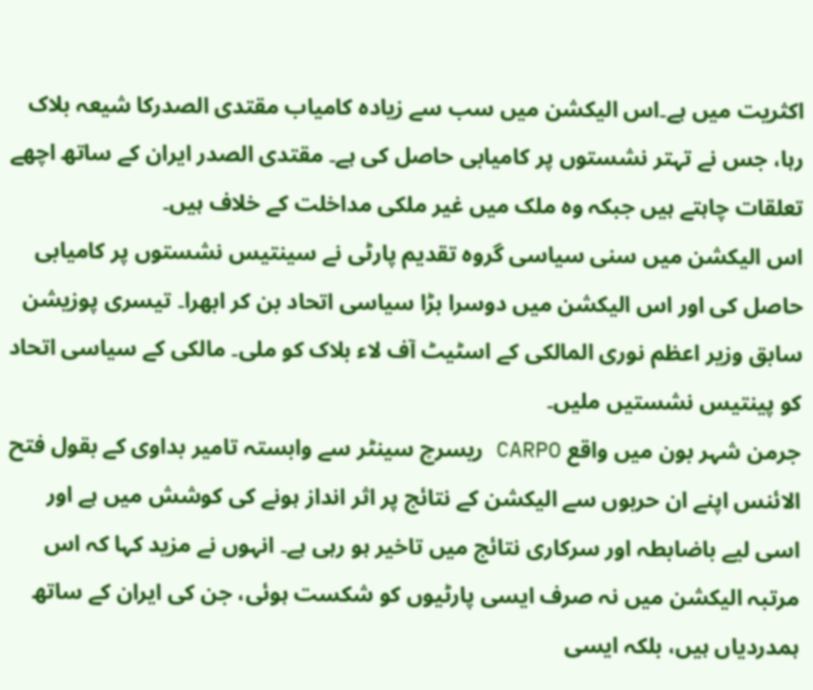اکثریت میں ہے۔اس الیکشن میں سب سے زیادہ کامیاب مقتدی الصدرکا شیعہ بلاک رہا، جس نے تہتر نشستوں پر کامیابی حاصل کی ہے۔ مقتدی الصدر ایران کے ساتھ اچھے تعلقات چاہتے ہیں جبکہ وہ ملک میں غیر ملکی مداخلت کے خلاف ہیں۔
اس الیکشن میں سنی سیاسی گروہ تقدیم پارٹی نے سینتیس نشستوں پر کامیابی حاصل کی اور اس الیکشن میں دوسرا بڑا سیاسی اتحاد بن کر ابھرا۔ تیسری پوزیشن سابق وزیر اعظم نوری المالکی کے اسٹیٹ آف لاء بلاک کو ملی۔ مالکی کے سیاسی اتحاد کو پینتیس نشستیں ملیں۔
جرمن شہر بون میں واقع CARPO ريسرچ سینٹر سے وابستہ تامیر بداوی کے بقول فتح الائنس اپنے ان حربوں سے الیکشن کے نتائج پر اثر انداز ہونے کی کوشش میں ہے اور اسی لیے باضابطہ اور سرکاری نتائج میں تاخیر ہو رہی ہے۔ انہوں نے مزید کہا کہ اس مرتبہ الیکشن میں نہ صرف ایسی پارٹیوں کو شکست ہوئی، جن کی ایران کے ساتھ ہمدردیاں ہیں، بلکہ ایسی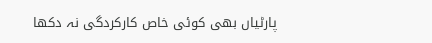پارٹیاں بھی کوئی خاص کارکردگی نہ دکھا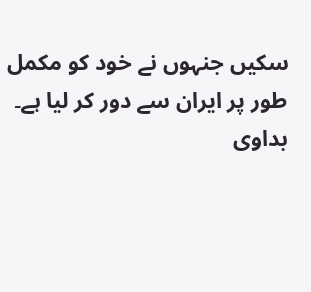سکیں جنہوں نے خود کو مکمل طور پر ایران سے دور کر لیا ہے۔
بداوی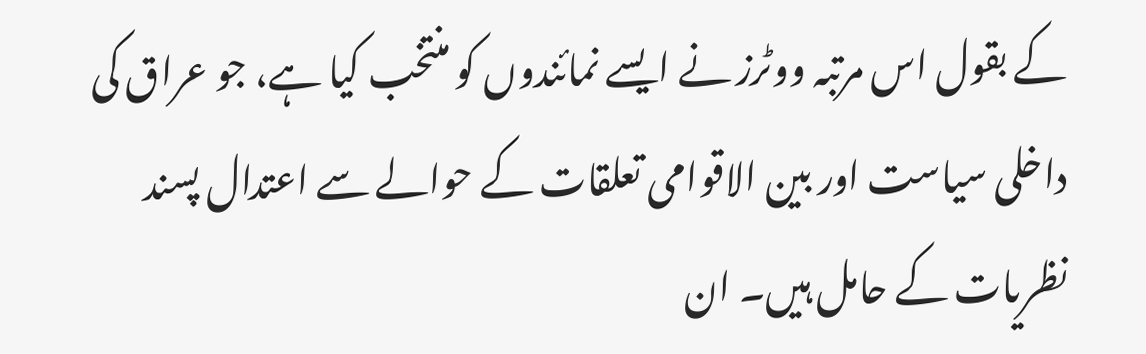کے بقول اس مرتبہ ووٹرز نے ایسے نمائندوں کو منتخب کیا ہے، جو عراق کی داخلی سیاست اور بین الاقوامی تعلقات کے حوالے سے اعتدال پسند نظریات کے حامل ہیں۔ ان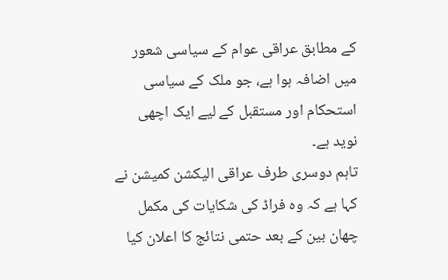کے مطابق عراقی عوام کے سیاسی شعور میں اضافہ ہوا ہے، جو ملک کے سیاسی استحکام اور مستقبل کے لیے ایک اچھی نوید ہے۔
تاہم دوسری طرف عراقی الیکشن کمیشن نے کہا ہے کہ وہ فراڈ کی شکایات کی مکمل چھان بین کے بعد حتمی نتائج کا اعلان کیا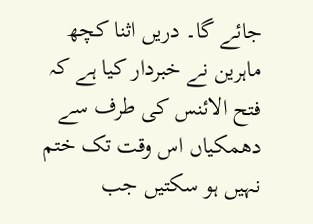جائے گا۔ دریں اثنا کچھ ماہرین نے خبردار کیا ہے کہ فتح الائنس کی طرف سے دھمکیاں اس وقت تک ختم نہیں ہو سکتیں جب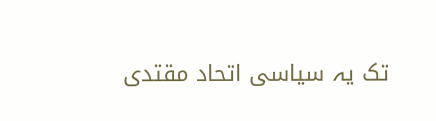تک یہ سیاسی اتحاد مقتدی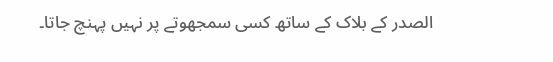الصدر کے بلاک کے ساتھ کسی سمجھوتے پر نہیں پہنچ جاتا۔